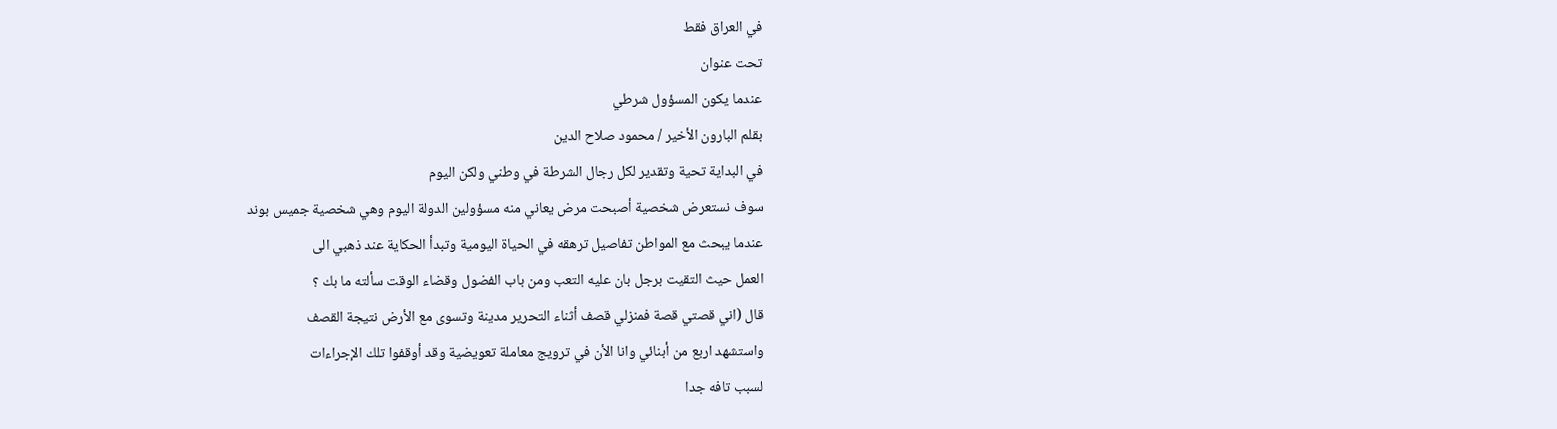في العراق فقط
تحت عنوان
عندما يكون المسؤول شرطي
بقلم البارون الأخير / محمود صلاح الدين
في البداية تحية وتقدير لكل رجال الشرطة في وطني ولكن اليوم
سوف نستعرض شخصية أصبحت مرض يعاني منه مسؤولين الدولة اليوم وهي شخصية جميس بوند
عندما يبحث مع المواطن تفاصيل ترهقه في الحياة اليومية وتبدأ الحكاية عند ذهبي الى
العمل حيث التقيت برجل بان عليه التعب ومن باب الفضول وقضاء الوقت سألته ما بك ؟
قال (اني قصتي قصة فمنزلي قصف أثناء التحرير مدينة وتسوى مع الأرض نتيجة القصف
واستشهد اربع من أبنائي وانا الأن في ترويج معاملة تعويضية وقد أوقفوا تلك الإجراءات
لسبب تافه جدا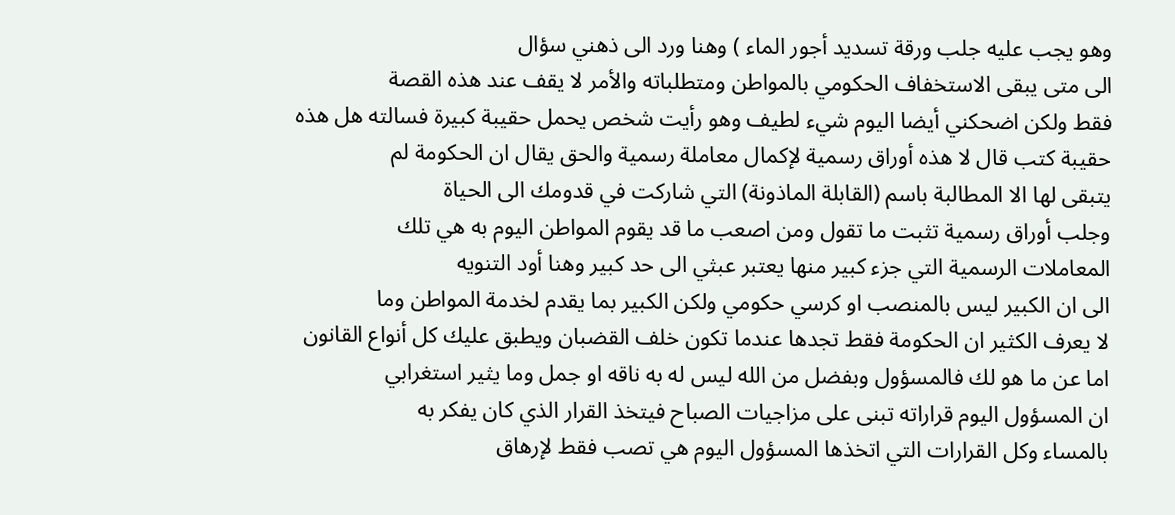وهو يجب عليه جلب ورقة تسديد أجور الماء ) وهنا ورد الى ذهني سؤال
الى متى يبقى الاستخفاف الحكومي بالمواطن ومتطلباته والأمر لا يقف عند هذه القصة
فقط ولكن اضحكني أيضا اليوم شيء لطيف وهو رأيت شخص يحمل حقيبة كبيرة فسالته هل هذه
حقيبة كتب قال لا هذه أوراق رسمية لإكمال معاملة رسمية والحق يقال ان الحكومة لم
يتبقى لها الا المطالبة باسم (القابلة الماذونة) التي شاركت في قدومك الى الحياة
وجلب أوراق رسمية تثبت ما تقول ومن اصعب ما قد يقوم المواطن اليوم به هي تلك
المعاملات الرسمية التي جزء كبير منها يعتبر عبثي الى حد كبير وهنا أود التنويه
الى ان الكبير ليس بالمنصب او كرسي حكومي ولكن الكبير بما يقدم لخدمة المواطن وما
لا يعرف الكثير ان الحكومة فقط تجدها عندما تكون خلف القضبان ويطبق عليك كل أنواع القانون
اما عن ما هو لك فالمسؤول وبفضل من الله ليس له به ناقه او جمل وما يثير استغرابي
ان المسؤول اليوم قراراته تبنى على مزاجيات الصباح فيتخذ القرار الذي كان يفكر به
بالمساء وكل القرارات التي اتخذها المسؤول اليوم هي تصب فقط لإرهاق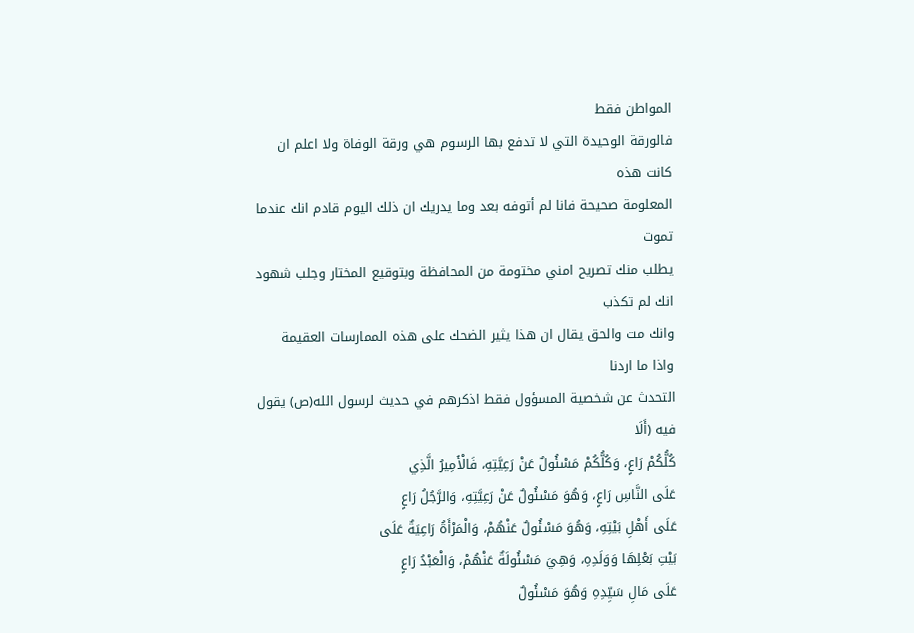المواطن فقط
فالورقة الوحيدة التي لا تدفع بها الرسوم هي ورقة الوفاة ولا اعلم ان كانت هذه
المعلومة صحيحة فانا لم أتوفه بعد وما يدريك ان ذلك اليوم قادم انك عندما تموت
يطلب منك تصريح امني مختومة من المحافظة وبتوقيع المختار وجلب شهود انك لم تكذب
وانك مت والحق يقال ان هذا يثير الضحك على هذه الممارسات العقيمة واذا ما اردنا
التحدث عن شخصية المسؤول فقط اذكرهم في حديث لرسول الله(ص) يقول فيه (أَلَا
كُلُّكُمْ رَاعٍ، وَكُلُّكُمْ مَسْئُولٌ عَنْ رَعِيَّتِهِ، فَالْأَمِيرُ الَّذِي
عَلَى النَّاسِ رَاعٍ، وَهُوَ مَسْئُولٌ عَنْ رَعِيَّتِهِ، وَالرَّجُلُ رَاعٍ
عَلَى أَهْلِ بَيْتِهِ، وَهُوَ مَسْئُولٌ عَنْهُمْ، وَالْمَرْأَةُ رَاعِيَةٌ عَلَى
بَيْتِ بَعْلِهَا وَوَلَدِهِ، وَهِيَ مَسْئُولَةٌ عَنْهُمْ، وَالْعَبْدُ رَاعٍ
عَلَى مَالِ سَيِّدِهِ وَهُوَ مَسْئُولٌ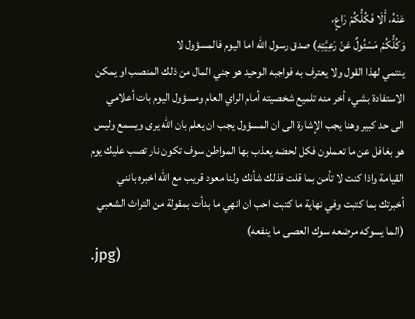عَنْهُ، أَلَا فَكُلُّكُمْ رَاعٍ،
وَكُلُّكُمْ مَسْئُولٌ عَنْ رَعِيَّتِهِ) صدق رسول الله اما اليوم فالمسؤول لا
ينتمي لهذا القول ولا يعترف به فواجبه الوحيد هو جني المال من ذلك المنصب او يمكن
الاستفادة بشيء أخر منه تلميع شخصيته أمام الراي العام ومسؤول اليوم بات أعلامي
الى حد كبير وهنا يجب الإشارة الى ان المسؤول يجب ان يعلم بان الله يرى ويسمع وليس
هو بغافل عن ما تعملون فكل لحضه يعذب بها المواطن سوف تكون نار تصب عليك يوم
القيامة واذا كنت لا تأمن بما قلت فذلك شأنك ولنا معود قريب مع الله اخبره بانني
أخبرتك بما كتبت وفي نهاية ما كتبت احب ان انهي ما بدأت بمقولة من التراث الشعبي
(الما يسوكه مرضعه سوك العصى ما ينفعه)
.jpg)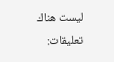ليست هناك تعليقات: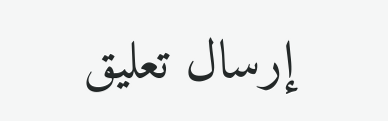إرسال تعليق